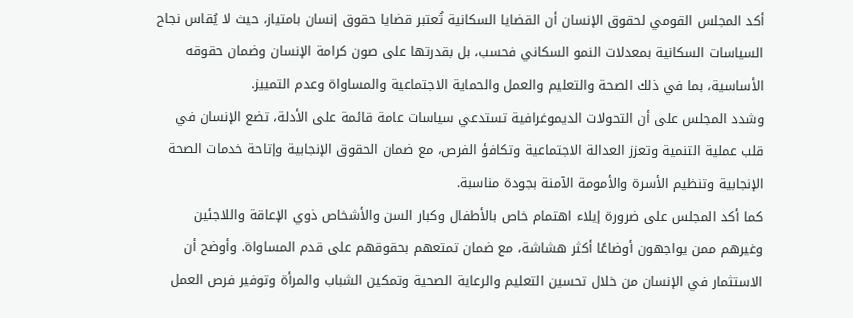أكد المجلس القومي لحقوق الإنسان أن القضايا السكانية تُعتبر قضايا حقوق إنسان بامتياز، حيث لا يُقاس نجاح السياسات السكانية بمعدلات النمو السكاني فحسب، بل بقدرتها على صون كرامة الإنسان وضمان حقوقه الأساسية، بما في ذلك الصحة والتعليم والعمل والحماية الاجتماعية والمساواة وعدم التمييز.
وشدد المجلس على أن التحولات الديموغرافية تستدعي سياسات عامة قائمة على الأدلة، تضع الإنسان في قلب عملية التنمية وتعزز العدالة الاجتماعية وتكافؤ الفرص، مع ضمان الحقوق الإنجابية وإتاحة خدمات الصحة الإنجابية وتنظيم الأسرة والأمومة الآمنة بجودة مناسبة.
كما أكد المجلس على ضرورة إيلاء اهتمام خاص بالأطفال وكبار السن والأشخاص ذوي الإعاقة واللاجئين وغيرهم ممن يواجهون أوضاعًا أكثر هشاشة، مع ضمان تمتعهم بحقوقهم على قدم المساواة. وأوضح أن الاستثمار في الإنسان من خلال تحسين التعليم والرعاية الصحية وتمكين الشباب والمرأة وتوفير فرص العمل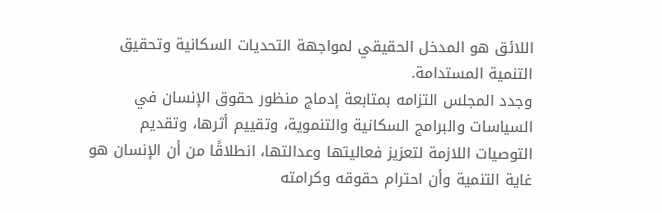اللائق هو المدخل الحقيقي لمواجهة التحديات السكانية وتحقيق التنمية المستدامة.
وجدد المجلس التزامه بمتابعة إدماج منظور حقوق الإنسان في السياسات والبرامج السكانية والتنموية، وتقييم أثرها، وتقديم التوصيات اللازمة لتعزيز فعاليتها وعدالتها، انطلاقًا من أن الإنسان هو غاية التنمية وأن احترام حقوقه وكرامته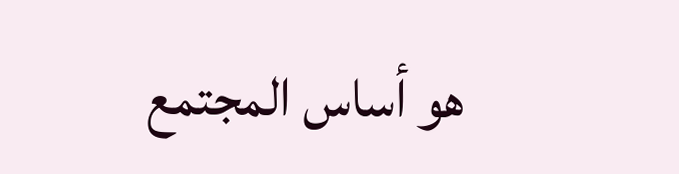هو أساس المجتمع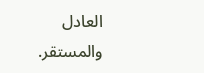العادل والمستقر.